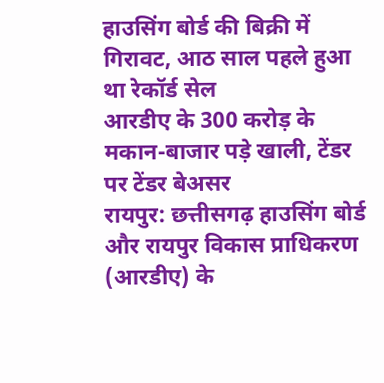हाउसिंग बोर्ड की बिक्री में गिरावट, आठ साल पहले हुआ था रेकॉर्ड सेल
आरडीए के 300 करोड़ के मकान-बाजार पड़े खाली, टेंडर पर टेंडर बेअसर
रायपुर: छत्तीसगढ़ हाउसिंग बोर्ड और रायपुर विकास प्राधिकरण (आरडीए) के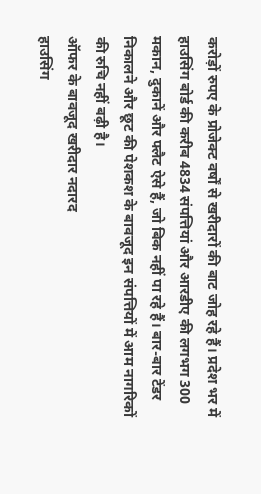करोड़ों रुपए के प्रोजेक्ट वर्षों से खरीदारों की बाट जोह रहे हैं। प्रदेश भर में हाउसिंग बोर्ड की करीब 4834 संपत्तियां और आरडीए की लगभग 300 मकान, दुकानें और फ्लैट ऐसे हैं, जो बिक नहीं पा रहे हैं। बार-बार टेंडर निकालने और छूट की पेशकश के बावजूद इन संपत्तियों में आम नागरिकों की रुचि नहीं बढ़ी है।
ऑफर के बावजूद खरीदार नदारद
हाउसिंग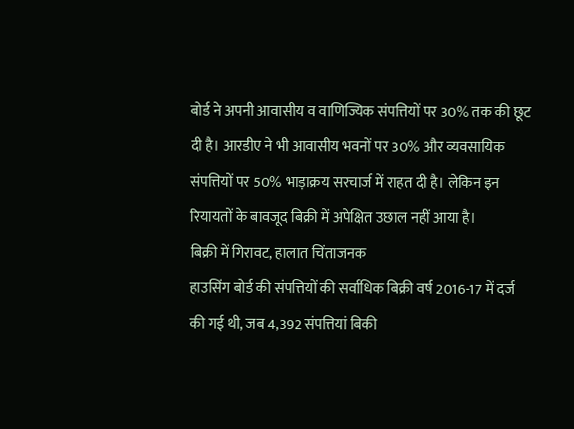बोर्ड ने अपनी आवासीय व वाणिज्यिक संपत्तियों पर 30% तक की छूट दी है। आरडीए ने भी आवासीय भवनों पर 30% और व्यवसायिक संपत्तियों पर 50% भाड़ाक्रय सरचार्ज में राहत दी है। लेकिन इन रियायतों के बावजूद बिक्री में अपेक्षित उछाल नहीं आया है।
बिक्री में गिरावट, हालात चिंताजनक
हाउसिंग बोर्ड की संपत्तियों की सर्वाधिक बिक्री वर्ष 2016-17 में दर्ज की गई थी, जब 4,392 संपत्तियां बिकी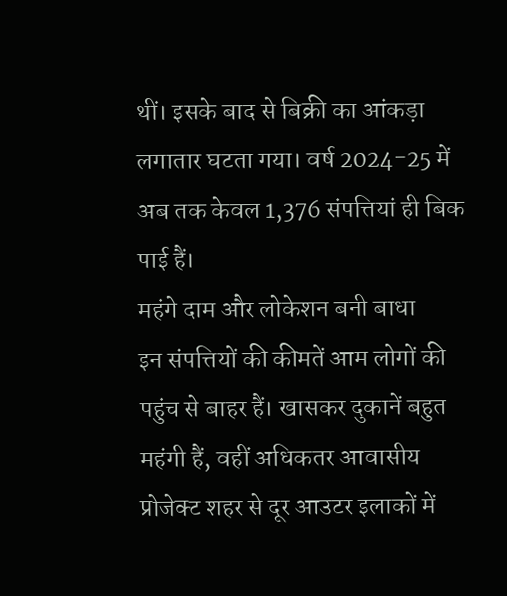थीं। इसके बाद से बिक्री का आंकड़ा लगातार घटता गया। वर्ष 2024-25 में अब तक केवल 1,376 संपत्तियां ही बिक पाई हैं।
महंगे दाम और लोकेशन बनी बाधा
इन संपत्तियों की कीमतें आम लोगों की पहुंच से बाहर हैं। खासकर दुकानें बहुत महंगी हैं, वहीं अधिकतर आवासीय प्रोजेक्ट शहर से दूर आउटर इलाकों में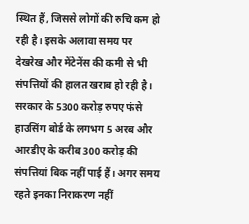स्थित हैं, जिससे लोगों की रुचि कम हो रही है। इसके अलावा समय पर देखरेख और मेंटेनेंस की कमी से भी संपत्तियों की हालत खराब हो रही है।
सरकार के 5300 करोड़ रुपए फंसे
हाउसिंग बोर्ड के लगभग 5 अरब और आरडीए के करीब 300 करोड़ की संपत्तियां बिक नहीं पाई हैं। अगर समय रहते इनका निराकरण नहीं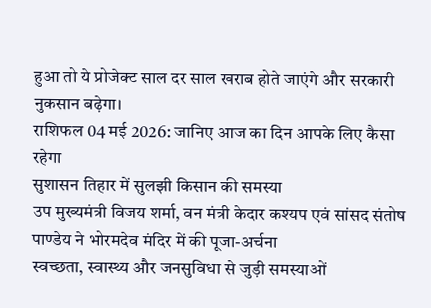हुआ तो ये प्रोजेक्ट साल दर साल खराब होते जाएंगे और सरकारी नुकसान बढ़ेगा।
राशिफल 04 मई 2026: जानिए आज का दिन आपके लिए कैसा रहेगा
सुशासन तिहार में सुलझी किसान की समस्या
उप मुख्यमंत्री विजय शर्मा, वन मंत्री केदार कश्यप एवं सांसद संतोष पाण्डेय ने भोरमदेव मंदिर में की पूजा-अर्चना
स्वच्छता, स्वास्थ्य और जनसुविधा से जुड़ी समस्याओं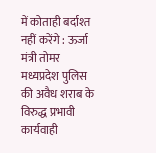में कोताही बर्दाश्त नहीं करेंगे : ऊर्जा मंत्री तोमर
मध्यप्रदेश पुलिस की अवैध शराब के विरुद्ध प्रभावी कार्यवाही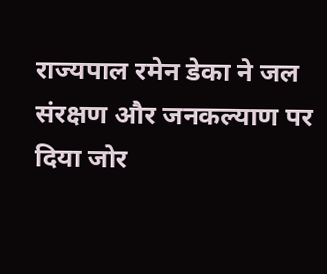राज्यपाल रमेन डेका ने जल संरक्षण और जनकल्याण पर दिया जोर